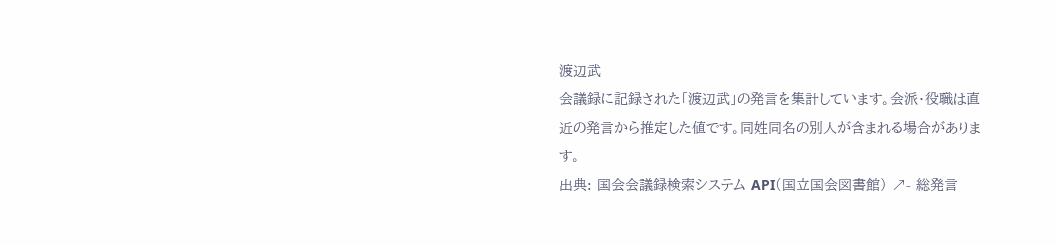渡辺武
会議録に記録された「渡辺武」の発言を集計しています。会派・役職は直近の発言から推定した値です。同姓同名の別人が含まれる場合があります。
出典: 国会会議録検索システム API(国立国会図書館) ↗- 総発言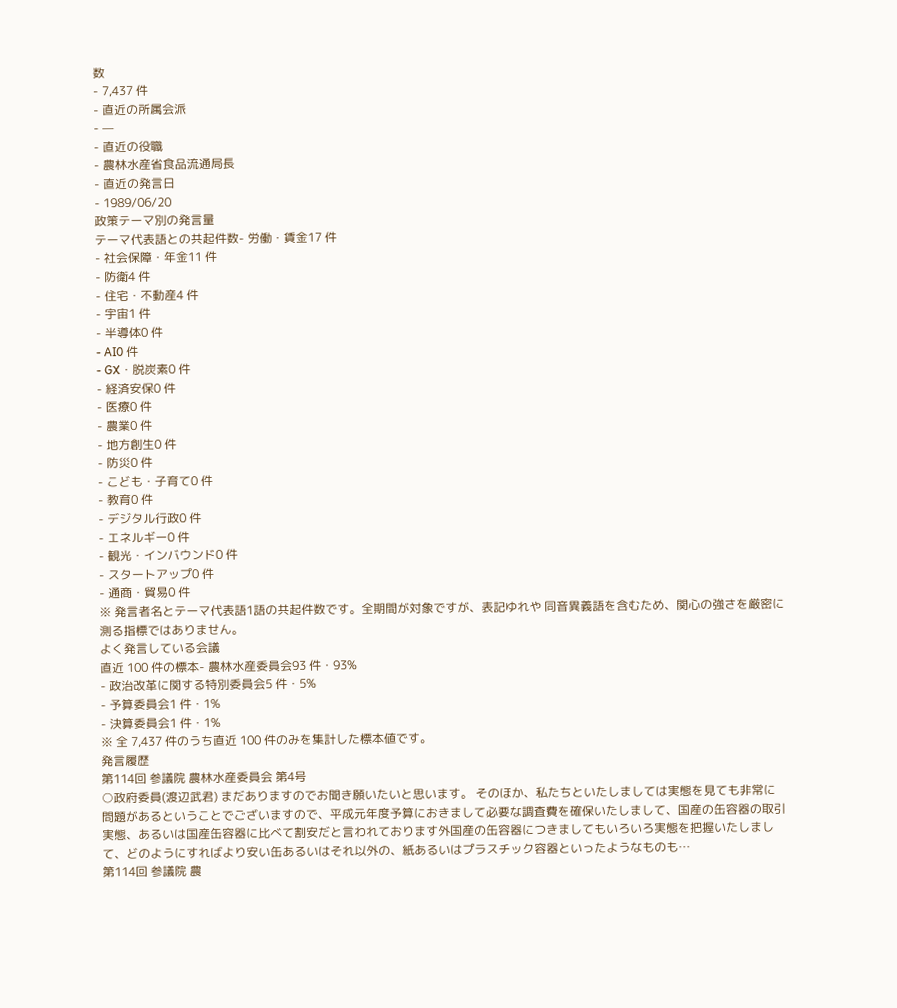数
- 7,437 件
- 直近の所属会派
- —
- 直近の役職
- 農林水産省食品流通局長
- 直近の発言日
- 1989/06/20
政策テーマ別の発言量
テーマ代表語との共起件数- 労働・賃金17 件
- 社会保障・年金11 件
- 防衛4 件
- 住宅・不動産4 件
- 宇宙1 件
- 半導体0 件
- AI0 件
- GX・脱炭素0 件
- 経済安保0 件
- 医療0 件
- 農業0 件
- 地方創生0 件
- 防災0 件
- こども・子育て0 件
- 教育0 件
- デジタル行政0 件
- エネルギー0 件
- 観光・インバウンド0 件
- スタートアップ0 件
- 通商・貿易0 件
※ 発言者名とテーマ代表語1語の共起件数です。全期間が対象ですが、表記ゆれや 同音異義語を含むため、関心の強さを厳密に測る指標ではありません。
よく発言している会議
直近 100 件の標本- 農林水産委員会93 件・93%
- 政治改革に関する特別委員会5 件・5%
- 予算委員会1 件・1%
- 決算委員会1 件・1%
※ 全 7,437 件のうち直近 100 件のみを集計した標本値です。
発言履歴
第114回 参議院 農林水産委員会 第4号
○政府委員(渡辺武君) まだありますのでお聞き願いたいと思います。 そのほか、私たちといたしましては実態を見ても非常に問題があるということでございますので、平成元年度予算におきまして必要な調査費を確保いたしまして、国産の缶容器の取引実態、あるいは国産缶容器に比べて割安だと言われております外国産の缶容器につきましてもいろいろ実態を把握いたしまして、どのようにすればより安い缶あるいはそれ以外の、紙あるいはプラスチック容器といったようなものも…
第114回 参議院 農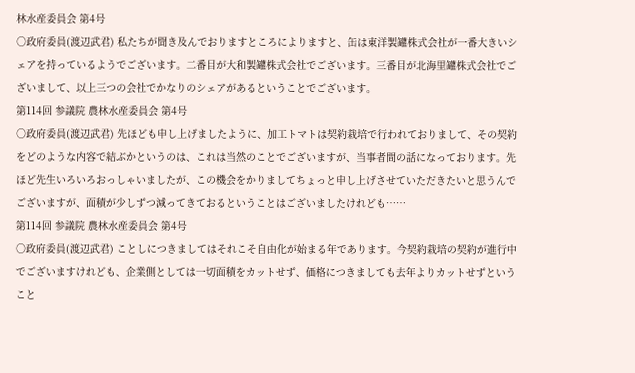林水産委員会 第4号
○政府委員(渡辺武君) 私たちが聞き及んでおりますところによりますと、缶は東洋製罐株式会社が一番大きいシェアを持っているようでございます。二番目が大和製罐株式会社でございます。三番目が北海里罐株式会社でございまして、以上三つの会社でかなりのシェアがあるということでございます。
第114回 参議院 農林水産委員会 第4号
○政府委員(渡辺武君) 先ほども申し上げましたように、加工トマトは契約栽培で行われておりまして、その契約をどのような内容で結ぶかというのは、これは当然のことでございますが、当事者間の話になっております。先ほど先生いろいろおっしゃいましたが、この機会をかりましてちょっと申し上げさせていただきたいと思うんでございますが、面積が少しずつ減ってきておるということはございましたけれども……
第114回 参議院 農林水産委員会 第4号
○政府委員(渡辺武君) ことしにつきましてはそれこそ自由化が始まる年であります。今契約栽培の契約が進行中でございますけれども、企業側としては一切面積をカットせず、価格につきましても去年よりカットせずということ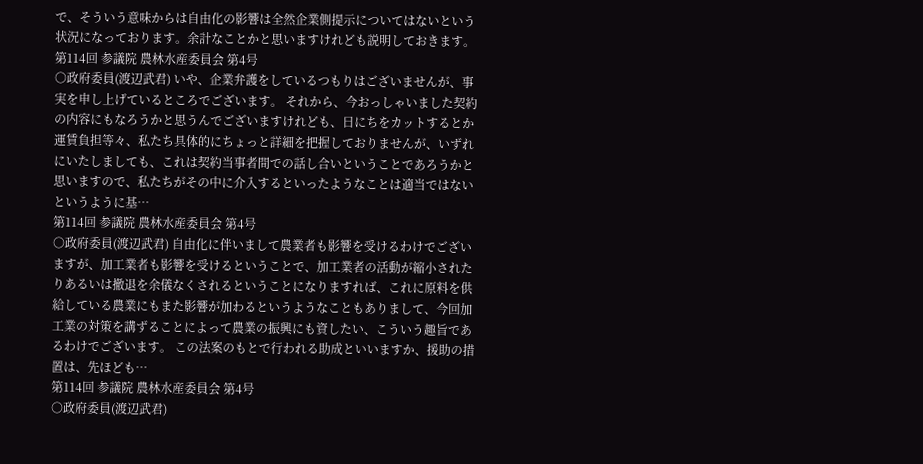で、そういう意味からは自由化の影響は全然企業側提示についてはないという状況になっております。余計なことかと思いますけれども説明しておきます。
第114回 参議院 農林水産委員会 第4号
○政府委員(渡辺武君) いや、企業弁護をしているつもりはございませんが、事実を申し上げているところでございます。 それから、今おっしゃいました契約の内容にもなろうかと思うんでございますけれども、日にちをカットするとか運賃負担等々、私たち具体的にちょっと詳細を把握しておりませんが、いずれにいたしましても、これは契約当事者間での話し合いということであろうかと思いますので、私たちがその中に介入するといったようなことは適当ではないというように基…
第114回 参議院 農林水産委員会 第4号
○政府委員(渡辺武君) 自由化に伴いまして農業者も影響を受けるわけでございますが、加工業者も影響を受けるということで、加工業者の活動が縮小されたりあるいは撤退を余儀なくされるということになりますれば、これに原料を供給している農業にもまた影響が加わるというようなこともありまして、今回加工業の対策を講ずることによって農業の振興にも資したい、こういう趣旨であるわけでございます。 この法案のもとで行われる助成といいますか、援助の措置は、先ほども…
第114回 参議院 農林水産委員会 第4号
○政府委員(渡辺武君)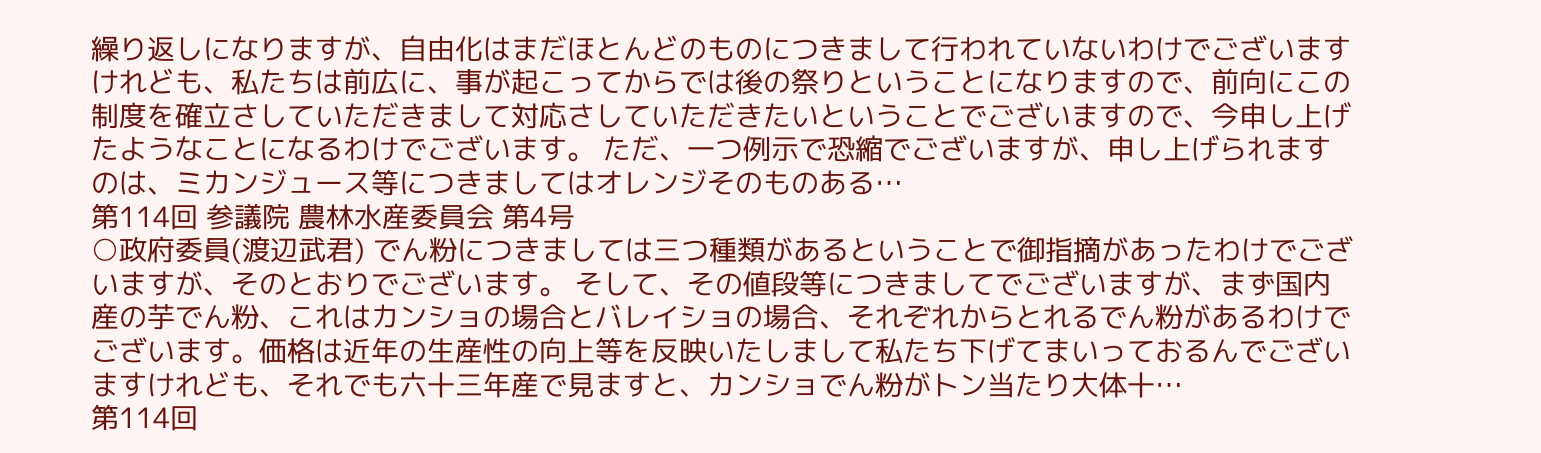繰り返しになりますが、自由化はまだほとんどのものにつきまして行われていないわけでございますけれども、私たちは前広に、事が起こってからでは後の祭りということになりますので、前向にこの制度を確立さしていただきまして対応さしていただきたいということでございますので、今申し上げたようなことになるわけでございます。 ただ、一つ例示で恐縮でございますが、申し上げられますのは、ミカンジュース等につきましてはオレンジそのものある…
第114回 参議院 農林水産委員会 第4号
○政府委員(渡辺武君) でん粉につきましては三つ種類があるということで御指摘があったわけでございますが、そのとおりでございます。 そして、その値段等につきましてでございますが、まず国内産の芋でん粉、これはカンショの場合とバレイショの場合、それぞれからとれるでん粉があるわけでございます。価格は近年の生産性の向上等を反映いたしまして私たち下げてまいっておるんでございますけれども、それでも六十三年産で見ますと、カンショでん粉がトン当たり大体十…
第114回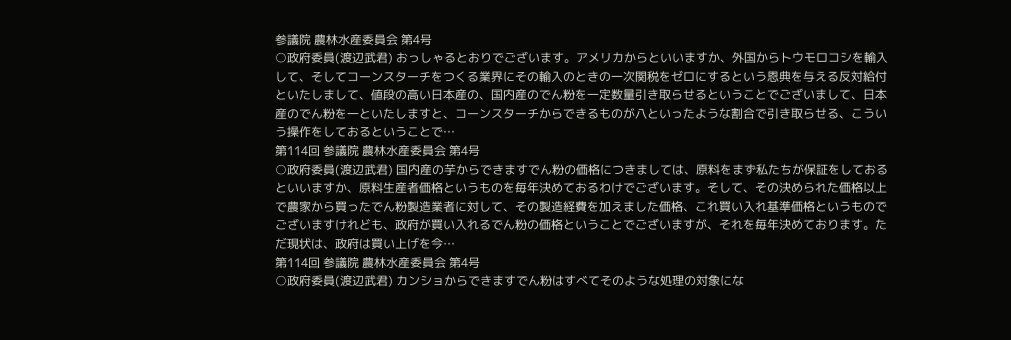参議院 農林水産委員会 第4号
○政府委員(渡辺武君) おっしゃるとおりでございます。アメリカからといいますか、外国からトウモロコシを輸入して、そしてコーンスターチをつくる業界にその輸入のときの一次関税をゼロにするという恩典を与える反対給付といたしまして、値段の高い日本産の、国内産のでん粉を一定数量引き取らせるということでございまして、日本産のでん粉を一といたしますと、コーンスターチからできるものが八といったような割合で引き取らせる、こういう操作をしておるということで…
第114回 参議院 農林水産委員会 第4号
○政府委員(渡辺武君) 国内産の芋からできますでん粉の価格につきましては、原料をまず私たちが保証をしておるといいますか、原料生産者価格というものを毎年決めておるわけでございます。そして、その決められた価格以上で農家から買ったでん粉製造業者に対して、その製造経費を加えました価格、これ買い入れ基準価格というものでございますけれども、政府が買い入れるでん粉の価格ということでございますが、それを毎年決めております。ただ現状は、政府は買い上げを今…
第114回 参議院 農林水産委員会 第4号
○政府委員(渡辺武君) カンショからできますでん粉はすべてそのような処理の対象にな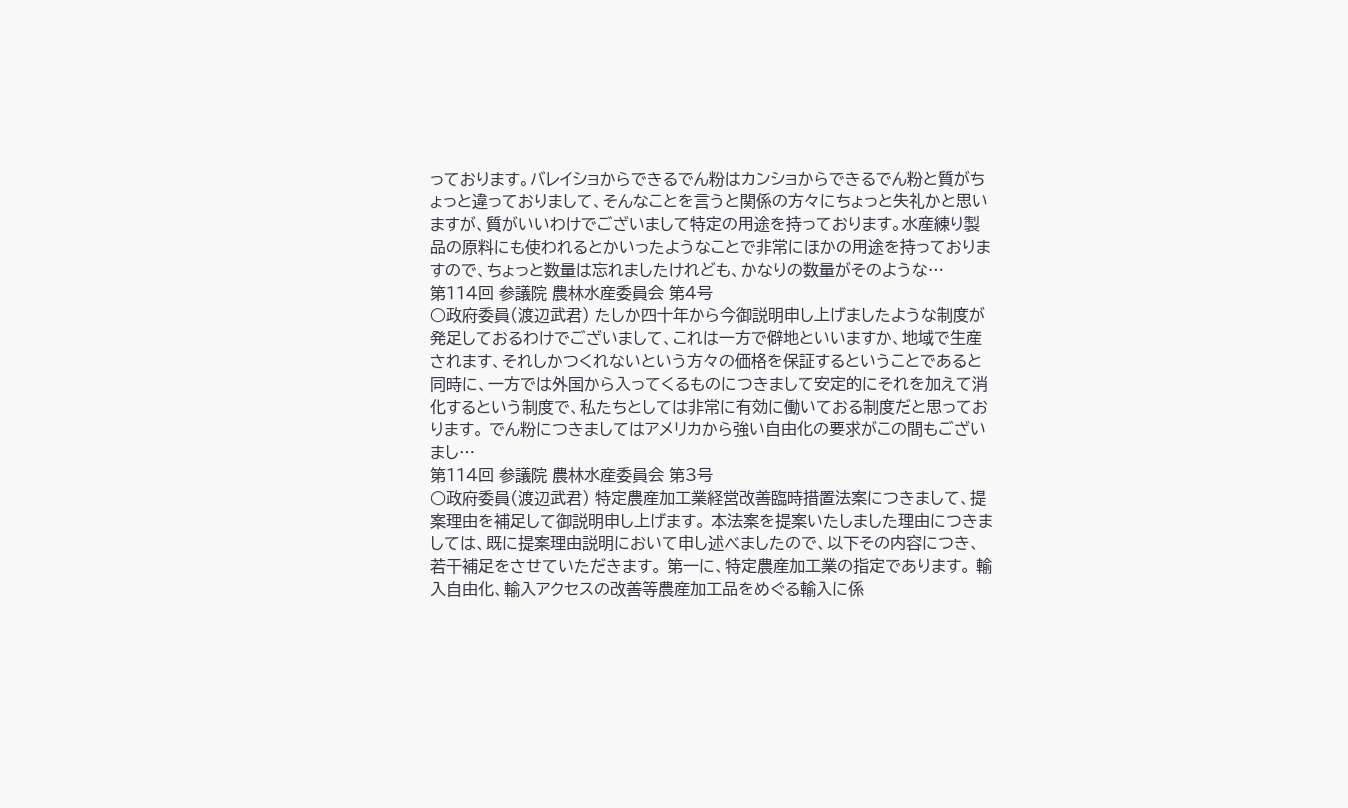っております。バレイショからできるでん粉はカンショからできるでん粉と質がちょっと違っておりまして、そんなことを言うと関係の方々にちょっと失礼かと思いますが、質がいいわけでございまして特定の用途を持っております。水産練り製品の原料にも使われるとかいったようなことで非常にほかの用途を持っておりますので、ちょっと数量は忘れましたけれども、かなりの数量がそのような…
第114回 参議院 農林水産委員会 第4号
○政府委員(渡辺武君) たしか四十年から今御説明申し上げましたような制度が発足しておるわけでございまして、これは一方で僻地といいますか、地域で生産されます、それしかつくれないという方々の価格を保証するということであると同時に、一方では外国から入ってくるものにつきまして安定的にそれを加えて消化するという制度で、私たちとしては非常に有効に働いておる制度だと思っております。 でん粉につきましてはアメリカから強い自由化の要求がこの間もございまし…
第114回 参議院 農林水産委員会 第3号
○政府委員(渡辺武君) 特定農産加工業経営改善臨時措置法案につきまして、提案理由を補足して御説明申し上げます。 本法案を提案いたしました理由につきましては、既に提案理由説明において申し述べましたので、以下その内容につき、若干補足をさせていただきます。 第一に、特定農産加工業の指定であります。 輸入自由化、輸入アクセスの改善等農産加工品をめぐる輸入に係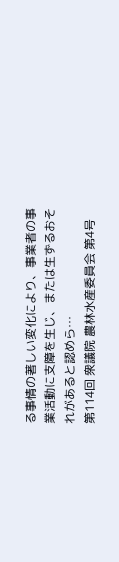る事情の著しい変化により、事業者の事業活動に支障を生じ、または生ずるおそれがあると認めら…
第114回 衆議院 農林水産委員会 第4号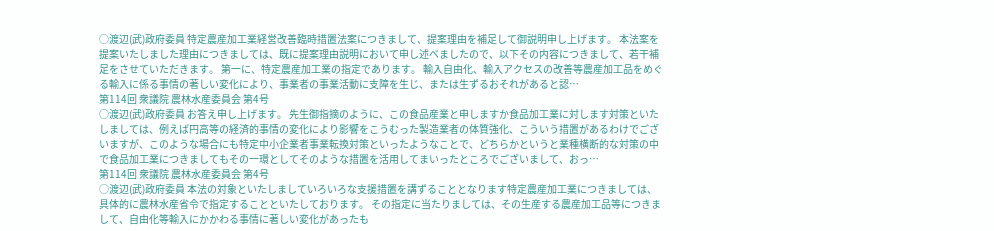○渡辺(武)政府委員 特定農産加工業経営改善臨時措置法案につきまして、提案理由を補足して御説明申し上げます。 本法案を提案いたしました理由につきましては、既に提案理由説明において申し述べましたので、以下その内容につきまして、若干補足をさせていただきます。 第一に、特定農産加工業の指定であります。 輸入自由化、輸入アクセスの改善等農産加工品をめぐる輸入に係る事情の著しい変化により、事業者の事業活動に支障を生じ、または生ずるおそれがあると認…
第114回 衆議院 農林水産委員会 第4号
○渡辺(武)政府委員 お答え申し上げます。 先生御指摘のように、この食品産業と申しますか食品加工業に対します対策といたしましては、例えば円高等の経済的事情の変化により影響をこうむった製造業者の体質強化、こういう措置があるわけでございますが、このような場合にも特定中小企業者事業転換対策といったようなことで、どちらかというと業種横断的な対策の中で食品加工業につきましてもその一環としてそのような措置を活用してまいったところでございまして、おっ…
第114回 衆議院 農林水産委員会 第4号
○渡辺(武)政府委員 本法の対象といたしましていろいろな支援措置を講ずることとなります特定農産加工業につきましては、具体的に農林水産省令で指定することといたしております。 その指定に当たりましては、その生産する農産加工品等につきまして、自由化等輸入にかかわる事情に著しい変化があったも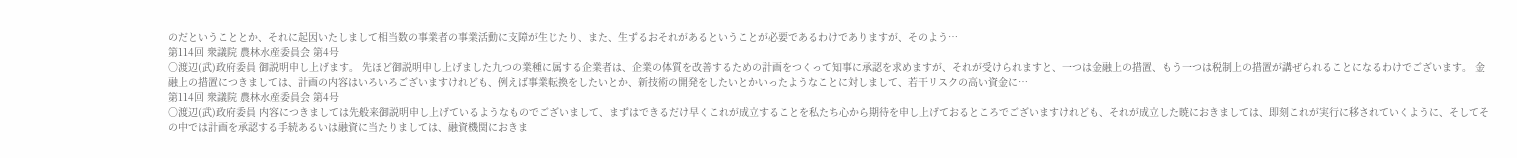のだということとか、それに起因いたしまして相当数の事業者の事業活動に支障が生じたり、また、生ずるおそれがあるということが必要であるわけでありますが、そのよう…
第114回 衆議院 農林水産委員会 第4号
○渡辺(武)政府委員 御説明申し上げます。 先ほど御説明申し上げました九つの業種に属する企業者は、企業の体質を改善するための計画をつくって知事に承認を求めますが、それが受けられますと、一つは金融上の措置、もう一つは税制上の措置が講ぜられることになるわけでございます。 金融上の措置につきましては、計画の内容はいろいろございますけれども、例えば事業転換をしたいとか、新技術の開発をしたいとかいったようなことに対しまして、若干リスクの高い資金に…
第114回 衆議院 農林水産委員会 第4号
○渡辺(武)政府委員 内容につきましては先般来御説明申し上げているようなものでございまして、まずはできるだけ早くこれが成立することを私たち心から期待を申し上げておるところでございますけれども、それが成立した暁におきましては、即刻これが実行に移されていくように、そしてその中では計画を承認する手続あるいは融資に当たりましては、融資機関におきま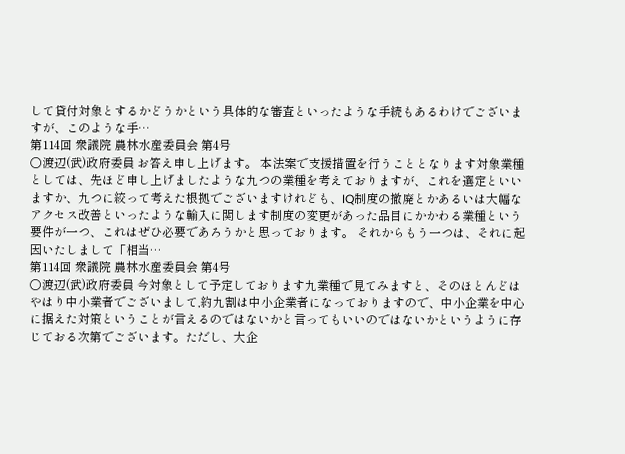して貸付対象とするかどうかという具体的な審査といったような手続もあるわけでございますが、このような手…
第114回 衆議院 農林水産委員会 第4号
○渡辺(武)政府委員 お答え申し上げます。 本法案で支援措置を行うこととなります対象業種としては、先ほど申し上げましたような九つの業種を考えておりますが、これを選定といいますか、九つに絞って考えた根拠でございますけれども、IQ制度の撤廃とかあるいは大幅なアクセス改善といったような輸入に関します制度の変更があった品目にかかわる業種という要件が一つ、これはぜひ必要であろうかと思っております。 それからもう一つは、それに起因いたしまして「相当…
第114回 衆議院 農林水産委員会 第4号
○渡辺(武)政府委員 今対象として予定しております九業種で見てみますと、そのほとんどはやはり中小業者でございまして,約九割は中小企業者になっておりますので、中小企業を中心に据えた対策ということが言えるのではないかと言ってもいいのではないかというように存じておる次第でございます。ただし、大企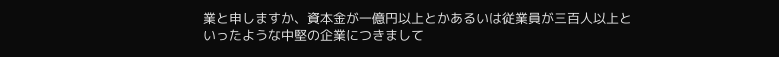業と申しますか、資本金が一億円以上とかあるいは従業員が三百人以上といったような中堅の企業につきまして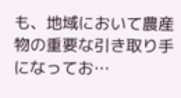も、地域において農産物の重要な引き取り手になってお…